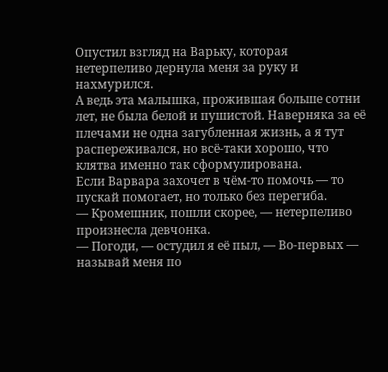Опустил взгляд на Варьку, которая нетерпеливо дернула меня за руку и нахмурился.
А ведь эта малышка, прожившая больше сотни лет, не была белой и пушистой. Наверняка за её плечами не одна загубленная жизнь, а я тут распереживался, но всё-таки хорошо, что клятва именно так сформулирована.
Если Варвара захочет в чём-то помочь — то пускай помогает, но только без перегиба.
— Кромешник, пошли скорее, — нетерпеливо произнесла девчонка.
— Погоди, — остудил я её пыл, — Во-первых — называй меня по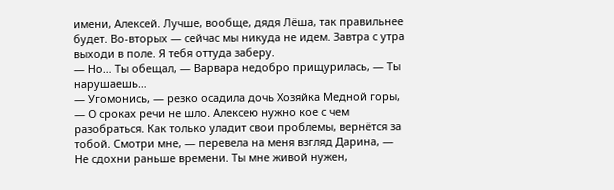имени, Алексей. Лучше, вообще, дядя Лёша, так правильнее будет. Во-вторых — сейчас мы никуда не идем. Завтра с утра выходи в поле. Я тебя оттуда заберу.
— Но… Ты обещал, — Варвара недобро прищурилась, — Ты нарушаешь…
— Угомонись, — резко осадила дочь Хозяйка Медной горы, — О сроках речи не шло. Алексею нужно кое с чем разобраться. Как только уладит свои проблемы, вернётся за тобой. Смотри мне, — перевела на меня взгляд Дарина, — Не сдохни раньше времени. Ты мне живой нужен,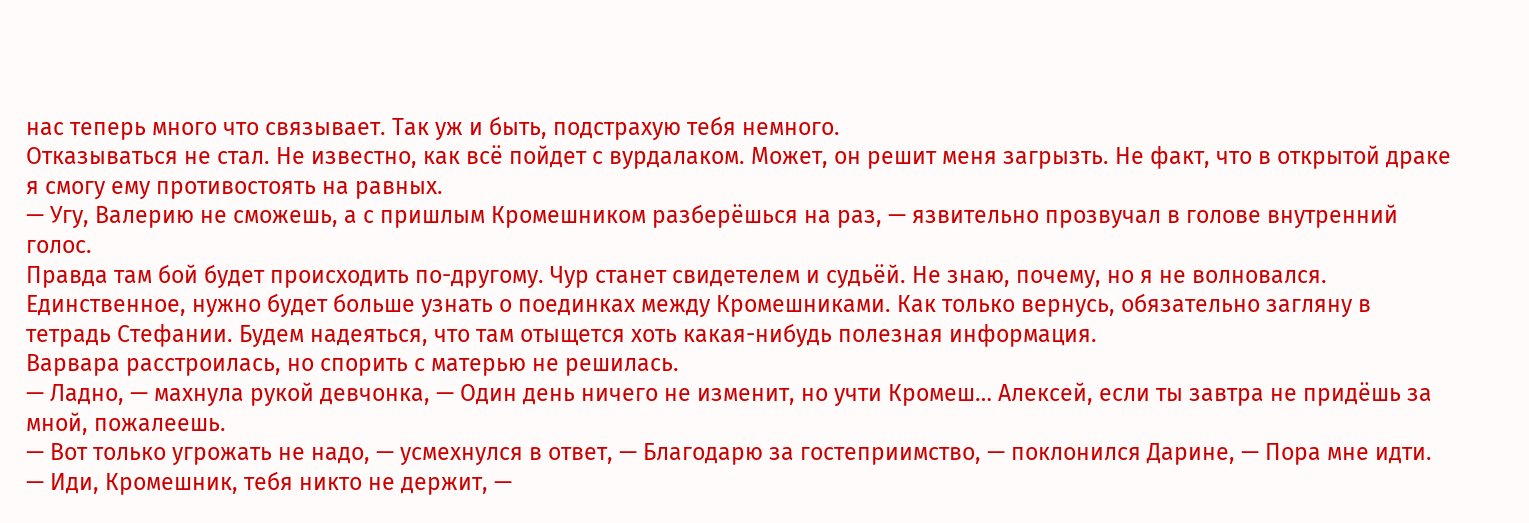нас теперь много что связывает. Так уж и быть, подстрахую тебя немного.
Отказываться не стал. Не известно, как всё пойдет с вурдалаком. Может, он решит меня загрызть. Не факт, что в открытой драке я смогу ему противостоять на равных.
— Угу, Валерию не сможешь, а с пришлым Кромешником разберёшься на раз, — язвительно прозвучал в голове внутренний голос.
Правда там бой будет происходить по-другому. Чур станет свидетелем и судьёй. Не знаю, почему, но я не волновался. Единственное, нужно будет больше узнать о поединках между Кромешниками. Как только вернусь, обязательно загляну в тетрадь Стефании. Будем надеяться, что там отыщется хоть какая-нибудь полезная информация.
Варвара расстроилась, но спорить с матерью не решилась.
— Ладно, — махнула рукой девчонка, — Один день ничего не изменит, но учти Кромеш… Алексей, если ты завтра не придёшь за мной, пожалеешь.
— Вот только угрожать не надо, — усмехнулся в ответ, — Благодарю за гостеприимство, — поклонился Дарине, — Пора мне идти.
— Иди, Кромешник, тебя никто не держит, —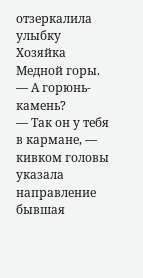отзеркалила улыбку Хозяйка Медной горы.
— А горюнь-камень?
— Так он у тебя в кармане, — кивком головы указала направление бывшая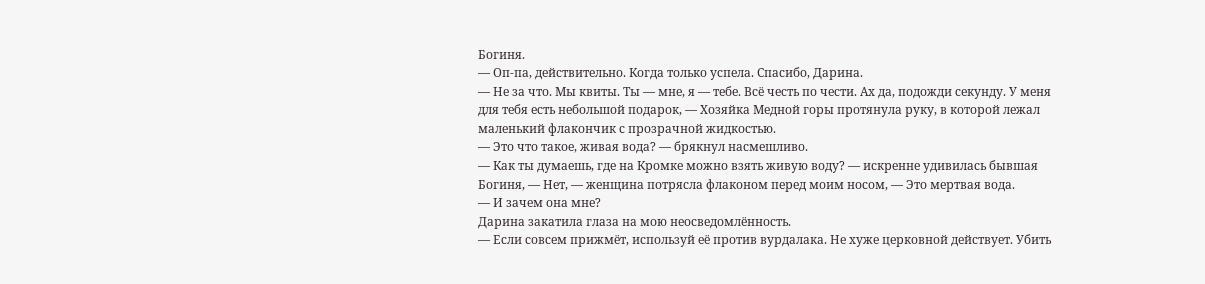Богиня.
— Оп-па, действительно. Когда только успела. Спасибо, Дарина.
— Не за что. Мы квиты. Ты — мне, я — тебе. Всё честь по чести. Ах да, подожди секунду. У меня для тебя есть небольшой подарок, — Хозяйка Медной горы протянула руку, в которой лежал маленький флакончик с прозрачной жидкостью.
— Это что такое, живая вода? — брякнул насмешливо.
— Как ты думаешь, где на Кромке можно взять живую воду? — искренне удивилась бывшая Богиня, — Нет, — женщина потрясла флаконом перед моим носом, — Это мертвая вода.
— И зачем она мне?
Дарина закатила глаза на мою неосведомлённость.
— Если совсем прижмёт, используй её против вурдалака. Не хуже церковной действует. Убить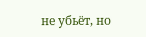не убьёт, но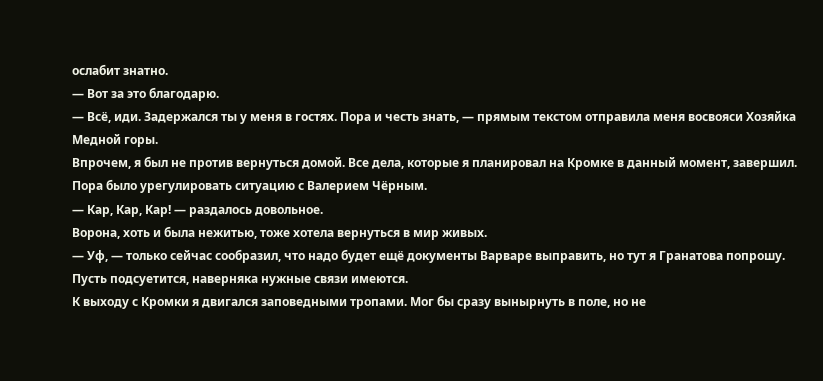ослабит знатно.
— Вот за это благодарю.
— Всё, иди. Задержался ты у меня в гостях. Пора и честь знать, — прямым текстом отправила меня восвояси Хозяйка Медной горы.
Впрочем, я был не против вернуться домой. Все дела, которые я планировал на Кромке в данный момент, завершил.
Пора было урегулировать ситуацию с Валерием Чёрным.
— Кар, Кар, Кар! — раздалось довольное.
Ворона, хоть и была нежитью, тоже хотела вернуться в мир живых.
— Уф, — только сейчас сообразил, что надо будет ещё документы Варваре выправить, но тут я Гранатова попрошу. Пусть подсуетится, наверняка нужные связи имеются.
К выходу с Кромки я двигался заповедными тропами. Мог бы сразу вынырнуть в поле, но не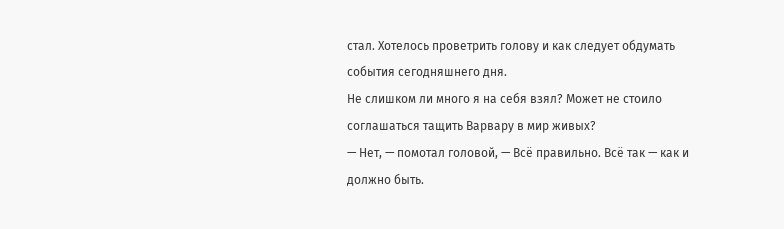стал. Хотелось проветрить голову и как следует обдумать события сегодняшнего дня.
Не слишком ли много я на себя взял? Может не стоило соглашаться тащить Варвару в мир живых?
— Нет, — помотал головой, — Всё правильно. Всё так — как и должно быть.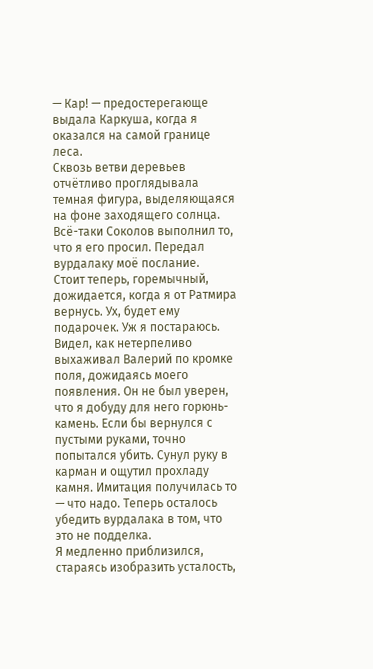— Кар! — предостерегающе выдала Каркуша, когда я оказался на самой границе леса.
Сквозь ветви деревьев отчётливо проглядывала темная фигура, выделяющаяся на фоне заходящего солнца.
Всё-таки Соколов выполнил то, что я его просил. Передал вурдалаку моё послание.
Стоит теперь, горемычный, дожидается, когда я от Ратмира вернусь. Ух, будет ему подарочек. Уж я постараюсь.
Видел, как нетерпеливо выхаживал Валерий по кромке поля, дожидаясь моего появления. Он не был уверен, что я добуду для него горюнь-камень. Если бы вернулся с пустыми руками, точно попытался убить. Сунул руку в карман и ощутил прохладу камня. Имитация получилась то — что надо. Теперь осталось убедить вурдалака в том, что это не подделка.
Я медленно приблизился, стараясь изобразить усталость,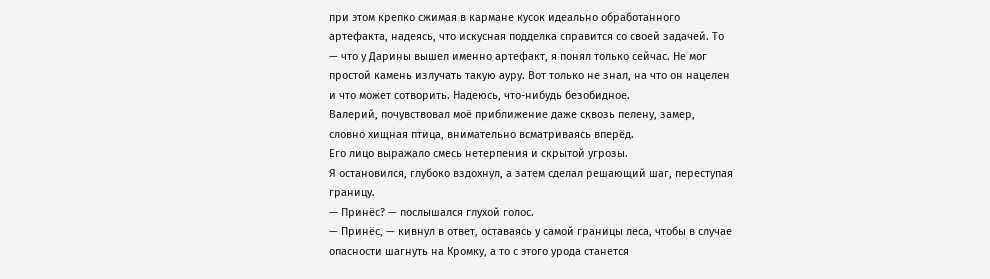при этом крепко сжимая в кармане кусок идеально обработанного артефакта, надеясь, что искусная подделка справится со своей задачей. То — что у Дарины вышел именно артефакт, я понял только сейчас. Не мог простой камень излучать такую ауру. Вот только не знал, на что он нацелен и что может сотворить. Надеюсь, что-нибудь безобидное.
Валерий, почувствовал моё приближение даже сквозь пелену, замер, словно хищная птица, внимательно всматриваясь вперёд.
Его лицо выражало смесь нетерпения и скрытой угрозы.
Я остановился, глубоко вздохнул, а затем сделал решающий шаг, переступая границу.
— Принёс? — послышался глухой голос.
— Принёс, — кивнул в ответ, оставаясь у самой границы леса, чтобы в случае опасности шагнуть на Кромку, а то с этого урода станется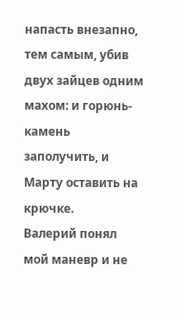напасть внезапно, тем самым, убив двух зайцев одним махом: и горюнь-камень заполучить, и Марту оставить на крючке.
Валерий понял мой маневр и не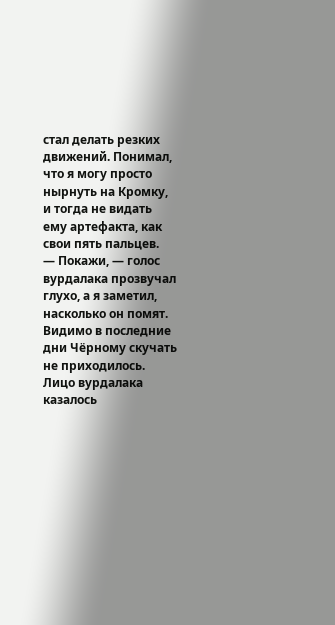стал делать резких движений. Понимал, что я могу просто нырнуть на Кромку, и тогда не видать ему артефакта, как свои пять пальцев.
— Покажи, — голос вурдалака прозвучал глухо, а я заметил, насколько он помят.
Видимо в последние дни Чёрному скучать не приходилось.
Лицо вурдалака казалось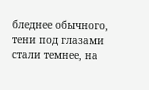бледнее обычного, тени под глазами стали темнее, на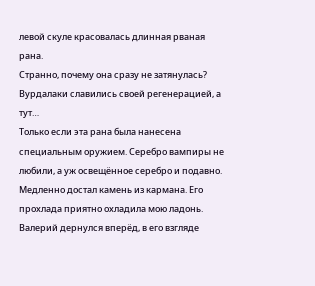левой скуле красовалась длинная рваная рана.
Странно, почему она сразу не затянулась? Вурдалаки славились своей регенерацией, а тут…
Только если эта рана была нанесена специальным оружием. Серебро вампиры не любили, а уж освещённое серебро и подавно.
Медленно достал камень из кармана. Его прохлада приятно охладила мою ладонь.
Валерий дернулся вперёд, в его взгляде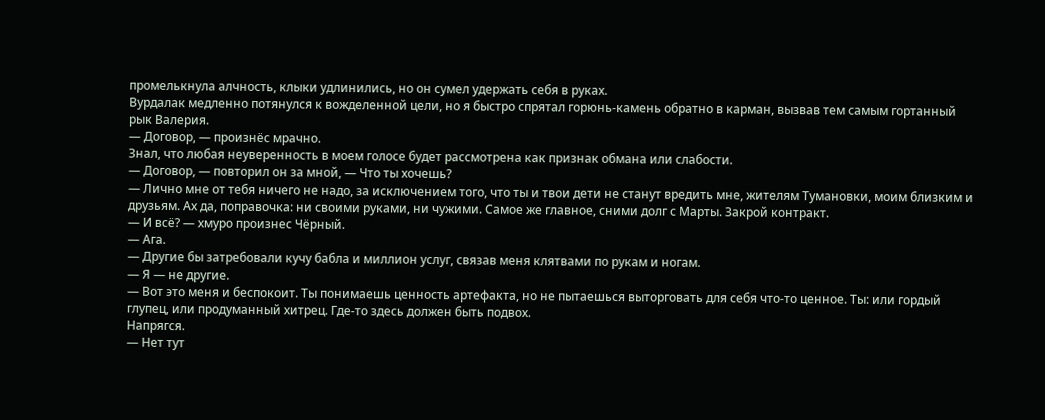промелькнула алчность, клыки удлинились, но он сумел удержать себя в руках.
Вурдалак медленно потянулся к вожделенной цели, но я быстро спрятал горюнь-камень обратно в карман, вызвав тем самым гортанный рык Валерия.
— Договор, — произнёс мрачно.
Знал, что любая неуверенность в моем голосе будет рассмотрена как признак обмана или слабости.
— Договор, — повторил он за мной, — Что ты хочешь?
— Лично мне от тебя ничего не надо, за исключением того, что ты и твои дети не станут вредить мне, жителям Тумановки, моим близким и друзьям. Ах да, поправочка: ни своими руками, ни чужими. Самое же главное, сними долг с Марты. Закрой контракт.
— И всё? — хмуро произнес Чёрный.
— Ага.
— Другие бы затребовали кучу бабла и миллион услуг, связав меня клятвами по рукам и ногам.
— Я — не другие.
— Вот это меня и беспокоит. Ты понимаешь ценность артефакта, но не пытаешься выторговать для себя что-то ценное. Ты: или гордый глупец, или продуманный хитрец. Где-то здесь должен быть подвох.
Напрягся.
— Нет тут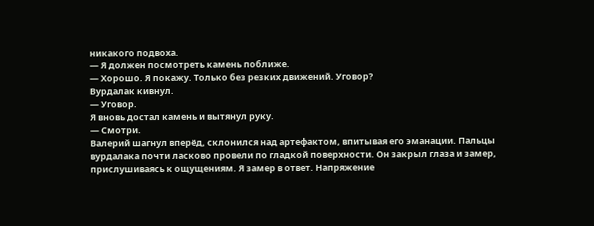никакого подвоха.
— Я должен посмотреть камень поближе.
— Хорошо. Я покажу. Только без резких движений. Уговор?
Вурдалак кивнул.
— Уговор.
Я вновь достал камень и вытянул руку.
— Смотри.
Валерий шагнул вперёд, склонился над артефактом, впитывая его эманации. Пальцы вурдалака почти ласково провели по гладкой поверхности. Он закрыл глаза и замер, прислушиваясь к ощущениям. Я замер в ответ. Напряжение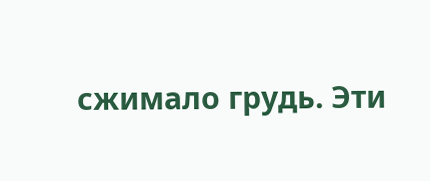сжимало грудь. Эти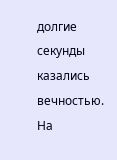долгие секунды казались вечностью. На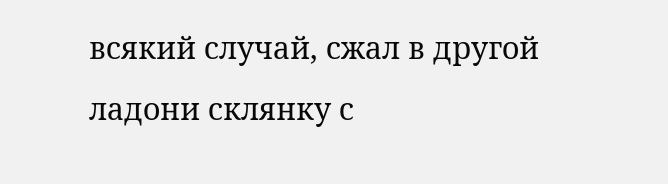всякий случай, сжал в другой ладони склянку с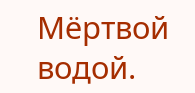Мёртвой водой.